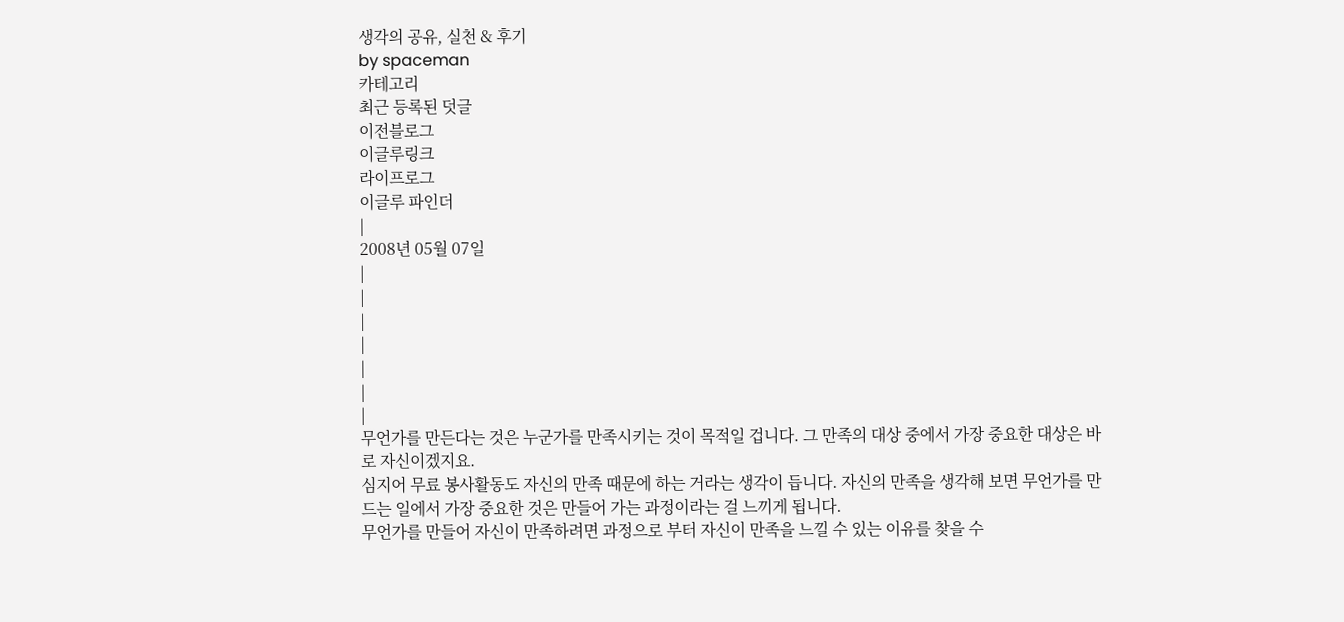생각의 공유, 실천 & 후기
by spaceman
카테고리
최근 등록된 덧글
이전블로그
이글루링크
라이프로그
이글루 파인더
|
2008년 05월 07일
|
|
|
|
|
|
|
무언가를 만든다는 것은 누군가를 만족시키는 것이 목적일 겁니다. 그 만족의 대상 중에서 가장 중요한 대상은 바로 자신이겠지요.
심지어 무료 봉사활동도 자신의 만족 때문에 하는 거라는 생각이 듭니다. 자신의 만족을 생각해 보면 무언가를 만드는 일에서 가장 중요한 것은 만들어 가는 과정이라는 걸 느끼게 됩니다.
무언가를 만들어 자신이 만족하려면 과정으로 부터 자신이 만족을 느낄 수 있는 이유를 찾을 수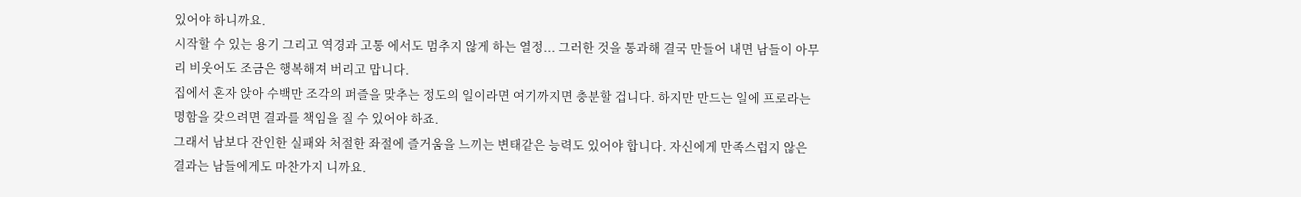있어야 하니까요.
시작할 수 있는 용기 그리고 역경과 고통 에서도 멈추지 않게 하는 열정... 그러한 것을 통과해 결국 만들어 내면 남들이 아무리 비웃어도 조금은 행복해져 버리고 맙니다.
집에서 혼자 앉아 수백만 조각의 퍼즐을 맞추는 정도의 일이라면 여기까지면 충분할 겁니다. 하지만 만드는 일에 프로라는 명함을 갖으려면 결과를 책임을 질 수 있어야 하죠.
그래서 남보다 잔인한 실패와 처절한 좌절에 즐거움을 느끼는 변태같은 능력도 있어야 합니다. 자신에게 만족스럽지 않은 결과는 남들에게도 마찬가지 니까요.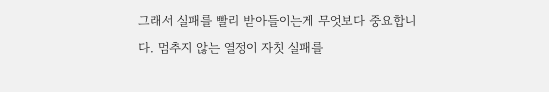그래서 실패를 빨리 받아들이는게 무엇보다 중요합니다. 멈추지 않는 열정이 자칫 실패를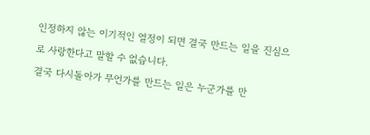인정하지 않는 이기적인 열정이 되면 결국 만드는 일을 진심으로 사랑한다고 말할 수 없습니다.
결국 다시돌아가 무언가를 만드는 일은 누군가를 만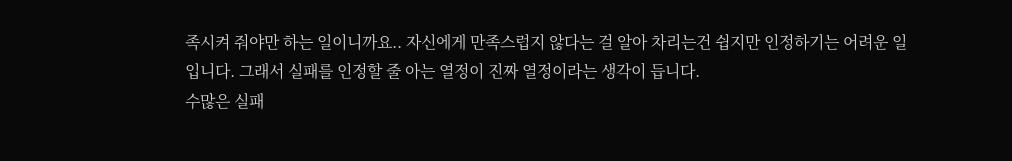족시켜 줘야만 하는 일이니까요.. 자신에게 만족스럽지 않다는 걸 알아 차리는건 쉽지만 인정하기는 어려운 일입니다. 그래서 실패를 인정할 줄 아는 열정이 진짜 열정이라는 생각이 듭니다.
수많은 실패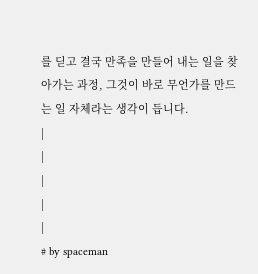를 딛고 결국 만족을 만들어 내는 일을 찾아가는 과정, 그것이 바로 무언가를 만드는 일 자체라는 생각이 듭니다.
|
|
|
|
|
# by spaceman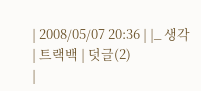| 2008/05/07 20:36 | |_ 생각 | 트랙백 | 덧글(2)
|